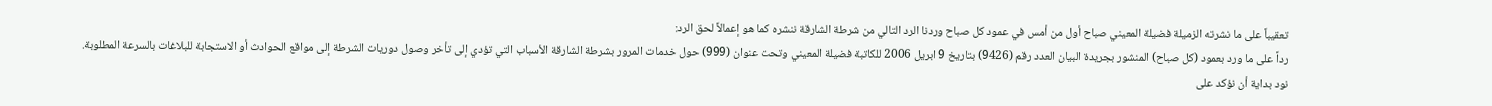تعقيباً على ما نشرته الزميلة فضيلة المعيني صباح أول من أمس في عمود كل صباح وردنا الرد التالي من شرطة الشارقة ننشره كما هو إعمالاً لحق الرد:
رداً على ما ورد بعمود (كل صباح) المنشور بجريدة البيان العدد رقم (9426) بتاريخ 9 ابريل 2006 للكاتبة فضيلة المعيني وتحت عنوان (999) حول خدمات المرور بشرطة الشارقة الأسباب التي تؤدي إلى تأخر وصول دوريات الشرطة إلى مواقع الحوادث أو الاستجابة للبلاغات بالسرعة المطلوبة.
نود بداية أن نؤكد على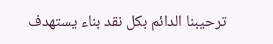ترحيبنا الدائم بكل نقد بناء يستهدف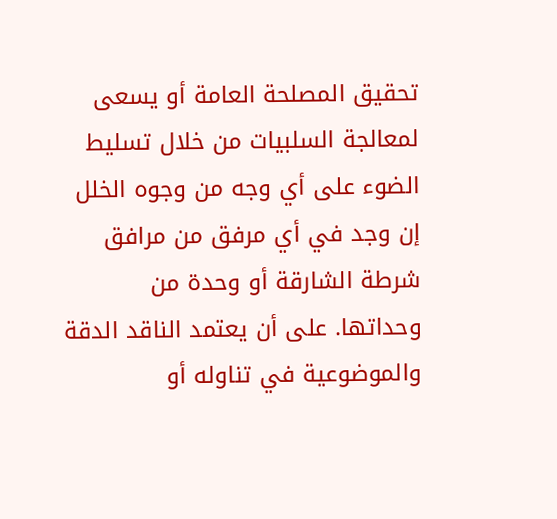تحقيق المصلحة العامة أو يسعى لمعالجة السلبيات من خلال تسليط الضوء على أي وجه من وجوه الخلل إن وجد في أي مرفق من مرافق شرطة الشارقة أو وحدة من وحداتها. على أن يعتمد الناقد الدقة والموضوعية في تناوله أو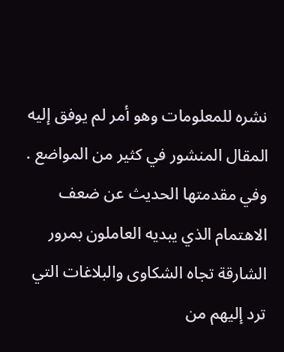نشره للمعلومات وهو أمر لم يوفق إليه المقال المنشور في كثير من المواضع .
وفي مقدمتها الحديث عن ضعف الاهتمام الذي يبديه العاملون بمرور الشارقة تجاه الشكاوى والبلاغات التي ترد إليهم من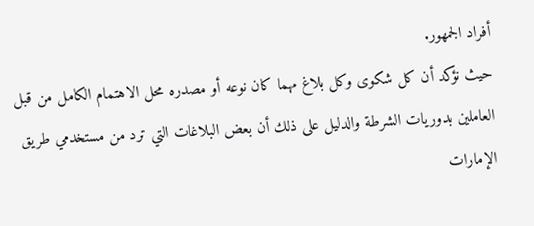أفراد الجمهور.
حيث نؤكد أن كل شكوى وكل بلاغ مهما كان نوعه أو مصدره محل الاهتمام الكامل من قبل العاملين بدوريات الشرطة والدليل على ذلك أن بعض البلاغات التي ترد من مستخدمي طريق الإمارات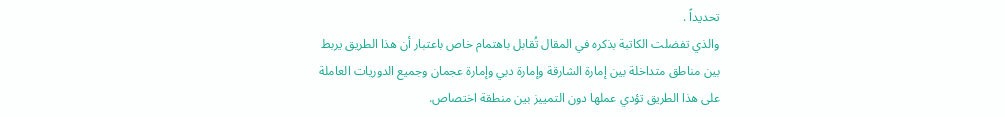تحديداً .
والذي تفضلت الكاتبة بذكره في المقال تُقابل باهتمام خاص باعتبار أن هذا الطريق يربط بين مناطق متداخلة بين إمارة الشارقة وإمارة دبي وإمارة عجمان وجميع الدوريات العاملة على هذا الطريق تؤدي عملها دون التمييز بين منطقة اختصاص.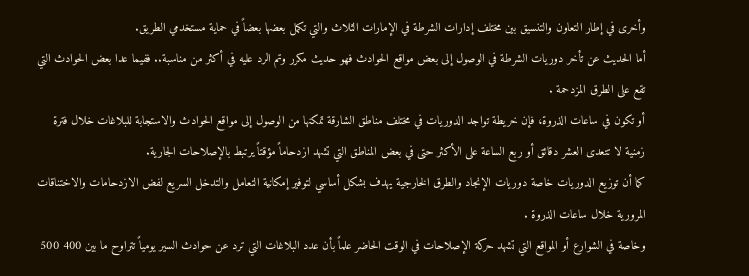وأخرى في إطار التعاون والتنسيق بين مختلف إدارات الشرطة في الإمارات الثلاث والتي تكمل بعضها بعضاً في حماية مستخدمي الطريق.
أما الحديث عن تأخر دوريات الشرطة في الوصول إلى بعض مواقع الحوادث فهو حديث مكرر وتم الرد عليه في أكثر من مناسبة.. ففيما عدا بعض الحوادث التي تقع على الطرق المزدحمة .
أو تكون في ساعات الذروة، فإن خريطة تواجد الدوريات في مختلف مناطق الشارقة تمكنها من الوصول إلى مواقع الحوادث والاستجابة للبلاغات خلال فترة زمنية لا تتعدى العشر دقائق أو ربع الساعة على الأكثر حتى في بعض المناطق التي تشهد ازدحاماً مؤقتاً يرتبط بالإصلاحات الجارية.
كما أن توزيع الدوريات خاصة دوريات الإنجاد والطرق الخارجية يهدف بشكل أساسي لتوفير إمكانية التعامل والتدخل السريع لفض الازدحامات والاختناقات المرورية خلال ساعات الذروة .
وخاصة في الشوارع أو المواقع التي تشهد حركة الإصلاحات في الوقت الحاضر علماً بأن عدد البلاغات التي ترد عن حوادث السير يومياً تتراوح ما بين 400 500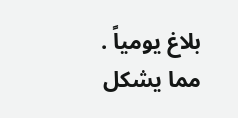بلاغ يومياً .
مما يشكل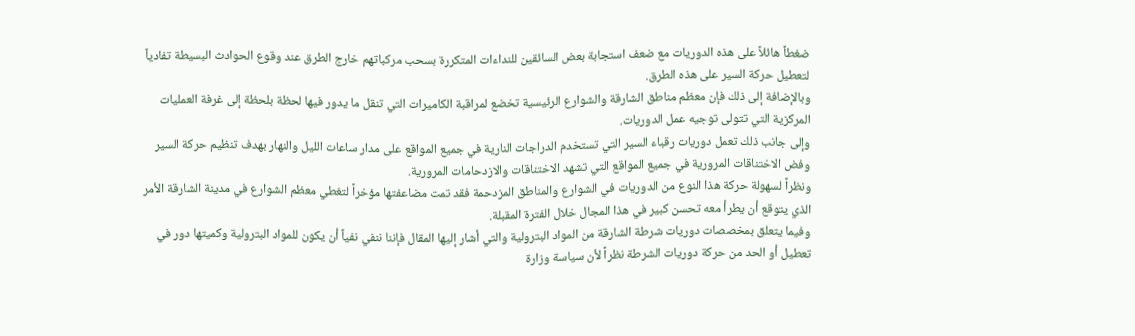ضغطاً هائلاً على هذه الدوريات مع ضعف استجابة بعض السائقين للنداءات المتكررة بسحب مركباتهم خارج الطرق عند وقوع الحوادث البسيطة تفادياً لتعطيل حركة السير على هذه الطرق.
وبالإضافة إلى ذلك فإن معظم مناطق الشارقة والشوارع الرئيسية تخضع لمراقبة الكاميرات التي تنقل ما يدور فيها لحظة بلحظة إلى غرفة العمليات المركزية التي تتولى توجيه عمل الدوريات.
وإلى جانب ذلك تعمل دوريات رقباء السير التي تستخدم الدراجات النارية في جميع المواقع على مدار ساعات الليل والنهار بهدف تنظيم حركة السير وفض الاختناقات المرورية في جميع المواقع التي تشهد الاختناقات والازدحامات المرورية.
ونظراً لسهولة حركة هذا النوع من الدوريات في الشوارع والمناطق المزدحمة فقد تمت مضاعفتها مؤخراً لتغطي معظم الشوارع في مدينة الشارقة الأمر الذي يتوقع أن يطرأ معه تحسن كبير في هذا المجال خلال الفترة المقبلة.
وفيما يتعلق بمخصصات دوريات شرطة الشارقة من المواد البترولية والتي أشار إليها المقال فإننا ننفي نفياً أن يكون للمواد البترولية وكميتها دور في تعطيل أو الحد من حركة دوريات الشرطة نظراً لأن سياسة وزارة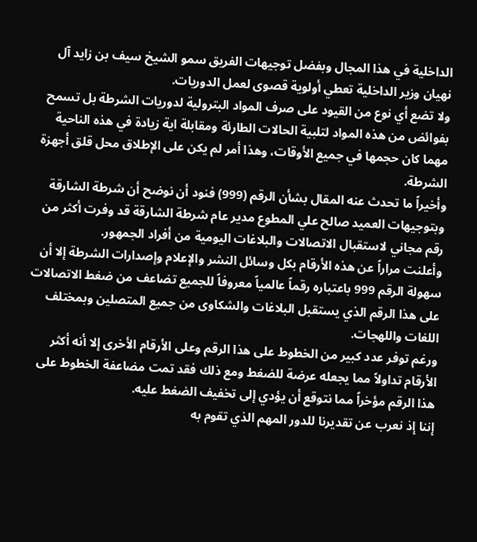الداخلية في هذا المجال وبفضل توجيهات الفريق سمو الشيخ سيف بن زايد آل نهيان وزير الداخلية تعطي أولوية قصوى لعمل الدوريات.
ولا تضع أي نوع من القيود على صرف المواد البترولية لدوريات الشرطة بل تسمح بفوائض من هذه المواد لتلبية الحالات الطارئة ومقابلة اية زيادة في هذه الناحية مهما كان حجمها في جميع الأوقات، وهذا أمر لم يكن على الإطلاق محل قلق أجهزة الشرطة.
وأخيراً ما تحدث عنه المقال بشأن الرقم (999) فنود أن نوضح أن شرطة الشارقة وبتوجيهات العميد صالح علي المطوع مدير عام شرطة الشارقة قد وفرت أكثر من رقم مجاني لاستقبال الاتصالات والبلاغات اليومية من أفراد الجمهور.
وأعلنت مراراً عن هذه الأرقام بكل وسائل النشر والإعلام وإصدارات الشرطة إلا أن سهولة الرقم 999 باعتباره رقماً عالمياً معروفاً للجميع تضاعف من ضغط الاتصالات على هذا الرقم الذي يستقبل البلاغات والشكاوى من جميع المتصلين وبمختلف اللغات واللهجات.
ورغم توفر عدد كبير من الخطوط على هذا الرقم وعلى الأرقام الأخرى إلا أنه أكثر الأرقام تداولاً مما يجعله عرضة للضغط ومع ذلك فقد تمت مضاعفة الخطوط على هذا الرقم مؤخراً مما نتوقع أن يؤدي إلى تخفيف الضغط عليه.
إننا إذ نعرب عن تقديرنا للدور المهم الذي تقوم به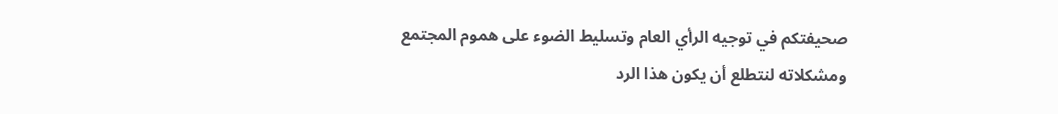صحيفتكم في توجيه الرأي العام وتسليط الضوء على هموم المجتمع ومشكلاته لنتطلع أن يكون هذا الرد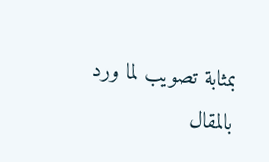بمثابة تصويب لما ورد بالمقال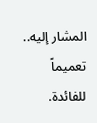المشار إليه.. تعميماً للفائدة.